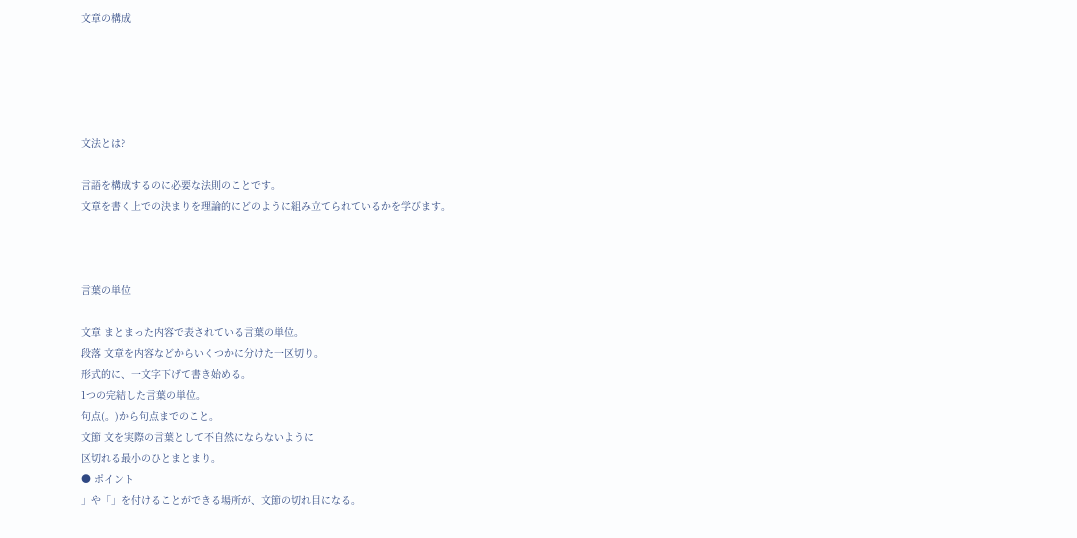文章の構成





文法とは?

言語を構成するのに必要な法則のことです。
文章を書く上での決まりを理論的にどのように組み立てられているかを学びます。



言葉の単位

文章 まとまった内容で表されている言葉の単位。
段落 文章を内容などからいくつかに分けた一区切り。
形式的に、一文字下げて書き始める。
1つの完結した言葉の単位。
句点(。)から句点までのこと。
文節 文を実際の言葉として不自然にならないように
区切れる最小のひとまとまり。
● ポイント
」や「」を付けることができる場所が、文節の切れ目になる。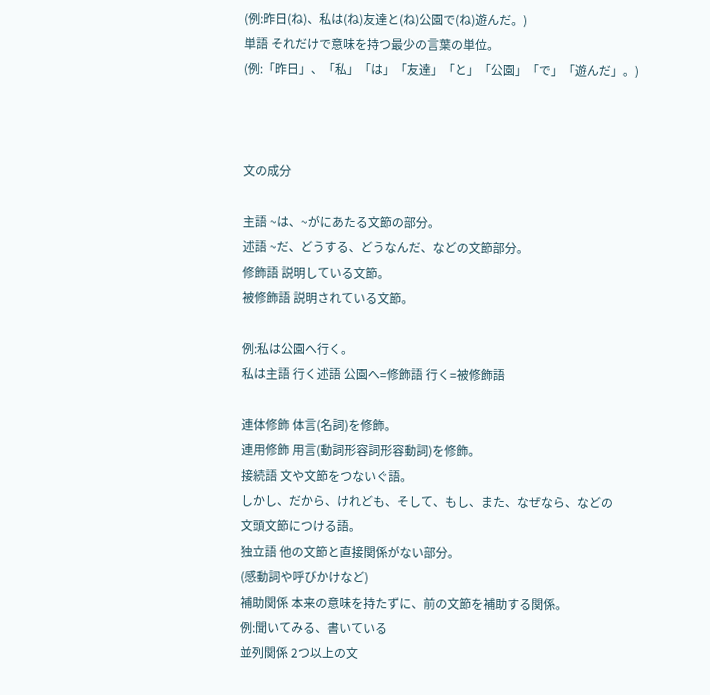(例:昨日(ね)、私は(ね)友達と(ね)公園で(ね)遊んだ。)
単語 それだけで意味を持つ最少の言葉の単位。
(例:「昨日」、「私」「は」「友達」「と」「公園」「で」「遊んだ」。)



文の成分

主語 ~は、~がにあたる文節の部分。
述語 ~だ、どうする、どうなんだ、などの文節部分。
修飾語 説明している文節。
被修飾語 説明されている文節。

例:私は公園へ行く。
私は主語 行く述語 公園へ=修飾語 行く=被修飾語

連体修飾 体言(名詞)を修飾。
連用修飾 用言(動詞形容詞形容動詞)を修飾。
接続語 文や文節をつないぐ語。
しかし、だから、けれども、そして、もし、また、なぜなら、などの
文頭文節につける語。
独立語 他の文節と直接関係がない部分。
(感動詞や呼びかけなど)
補助関係 本来の意味を持たずに、前の文節を補助する関係。
例:聞いてみる、書いている
並列関係 2つ以上の文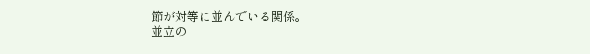節が対等に並んでいる関係。
並立の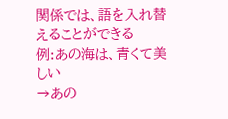関係では、語を入れ替えることができる
例:あの海は、青くて美しい
→あの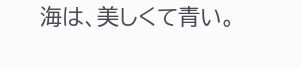海は、美しくて青い。